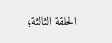الحلقة الثالثة؛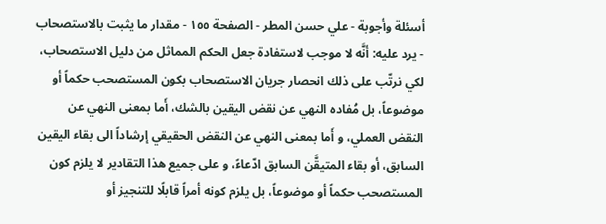أسئلة وأجوبة - علي حسن المطر - الصفحة ١٥٥ - مقدار ما يثبت بالاستصحاب
- يرد عليه: أنَّه لا موجب لاستفادة جعل الحكم المماثل من دليل الاستصحاب، لكي نرتّب على ذلك انحصار جريان الاستصحاب بكون المستصحب حكماً أو موضوعاً، بل مُفاده النهي عن نقض اليقين بالشك، أَما بمعنى النهي عن النقض العملي، و أَما بمعنى النهي عن النقض الحقيقي إرشاداً الى بقاء اليقين السابق، أو بقاء المتيقَّن السابق ادّعاءً، و على جميع هذا التقادير لا يلزم كون المستصحب حكماً أو موضوعاً، بل يلزم كونه أمراً قابلًا للتنجيز أو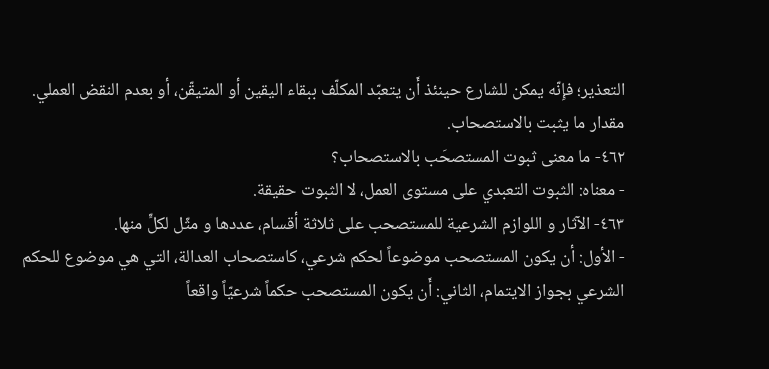التعذير؛ فإِنّه يمكن للشارع حينئذ أَن يتعبّد المكلّف ببقاء اليقين أو المتيقّن، أو بعدم النقض العملي.
مقدار ما يثبت بالاستصحاب.
٤٦٢- ما معنى ثبوت المستصحَب بالاستصحاب؟
- معناه: الثبوت التعبدي على مستوى العمل، لا الثبوت حقيقة.
٤٦٣- الآثار و اللوازم الشرعية للمستصحب على ثلاثة أقسام، عددها و مثّل لكلٍّ منها.
- الأول: أن يكون المستصحب موضوعاً لحكم شرعي، كاستصحاب العدالة، التي هي موضوع للحكم الشرعي بجواز الايتمام، الثاني: أَن يكون المستصحب حكماً شرعيّاً واقعاً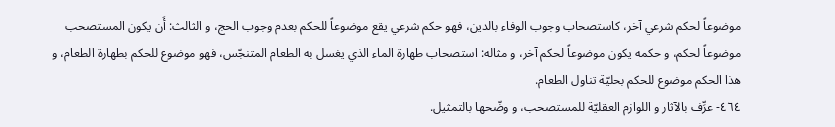موضوعاً لحكم شرعي آخر، كاستصحاب وجوب الوفاء بالدين، فهو حكم شرعي يقع موضوعاً للحكم بعدم وجوب الحج، و الثالث: أَن يكون المستصحب موضوعاً لحكم، و حكمه يكون موضوعاً لحكم آخر، و مثاله: استصحاب طهارة الماء الذي يغسل به الطعام المتنجّس، فهو موضوع للحكم بطهارة الطعام، و هذا الحكم موضوع للحكم بحليّة تناول الطعام.
٤٦٤- عرِّف بالآثار و اللوازم العقليّة للمستصحب، و وضّحها بالتمثيل.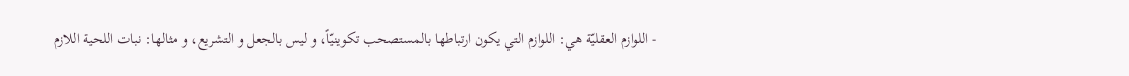- اللوازم العقليّة هي: اللوازم التي يكون ارتباطها بالمستصحب تكوينيّاً، و ليس بالجعل و التشريع، و مثالها: نبات اللحية اللازم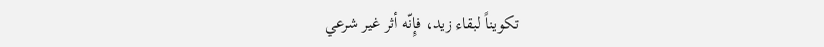تكويناً لبقاء زيد، فإِنّه أثر غير شرعي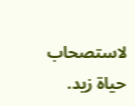لاستصحاب حياة زيد.